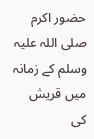حضور اکرم صلی اللہ علیہ وسلم کے زمانہ میں قریش کی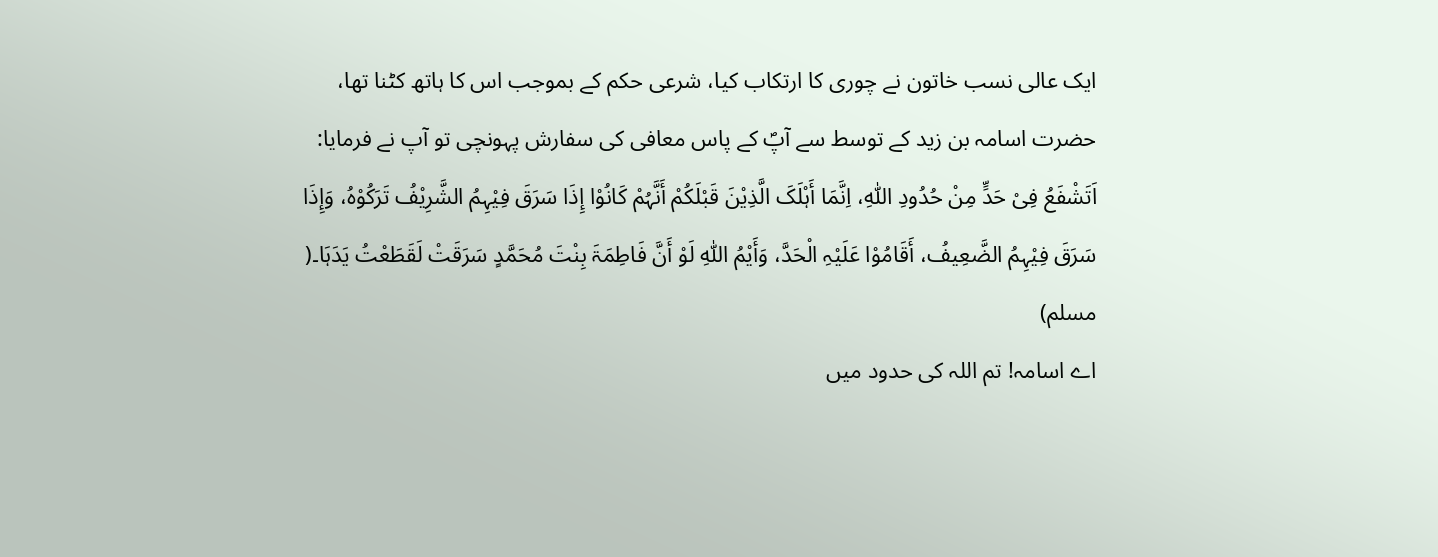ایک عالی نسب خاتون نے چوری کا ارتکاب کیا، شرعی حکم کے بموجب اس کا ہاتھ کٹنا تھا، حضرت اسامہ بن زید کے توسط سے آپؐ کے پاس معافی کی سفارش پہونچی تو آپ نے فرمایا:
اَتَشْفَعُ فِیْ حَدٍّ مِنْ حُدُودِ اللّٰہِ، اِنَّمَا أَہْلَکَ الَّذِیْنَ قَبْلَکُمْ أَنَّہُمْ کَانُوْا إِذَا سَرَقَ فِیْہِمُ الشَّرِیْفُ تَرَکُوْہُ، وَإِذَا سَرَقَ فِیْہِمُ الضَّعِیفُ، أَقَامُوْا عَلَیْہِ الْحَدَّ، وَأَیْمُ اللّٰہِ لَوْ أَنَّ فَاطِمَۃَ بِنْتَ مُحَمَّدٍ سَرَقَتْ لَقَطَعْتُ یَدَہَا۔( مسلم)
اے اسامہ! تم اللہ کی حدود میں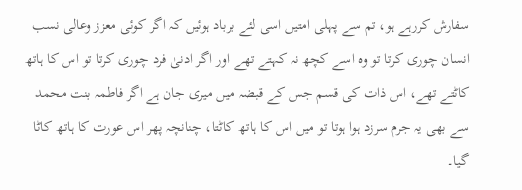سفارش کررہے ہو، تم سے پہلی امتیں اسی لئے برباد ہوئیں کہ اگر کوئی معزز وعالی نسب انسان چوری کرتا تو وہ اسے کچھ نہ کہتے تھے اور اگر ادنیٰ فرد چوری کرتا تو اس کا ہاتھ کاٹتے تھے، اس ذات کی قسم جس کے قبضہ میں میری جان ہے اگر فاطمہ بنت محمد سے بھی یہ جرم سرزد ہوا ہوتا تو میں اس کا ہاتھ کاٹتا، چنانچہ پھر اس عورت کا ہاتھ کاٹا گیا۔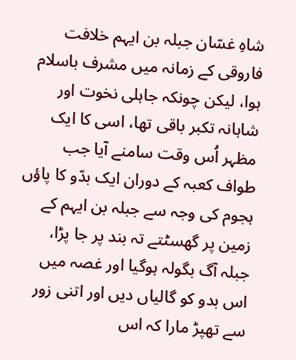شاہِ غسّان جبلہ بن ایہم خلافت فاروقی کے زمانہ میں مشرف باسلام ہوا، لیکن چونکہ جاہلی نخوت اور شاہانہ تکبر باقی تھا، اسی کا ایک مظہر اُس وقت سامنے آیا جب طواف کعبہ کے دوران ایک بدّو کا پاؤں ہجوم کی وجہ سے جبلہ بن ایہم کے زمین پر گھسٹتے تہ بند پر جا پڑا، جبلہ آگ بگولہ ہوگیا اور غصہ میں اس بدو کو گالیاں دیں اور اتنی زور سے تھپڑ مارا کہ اس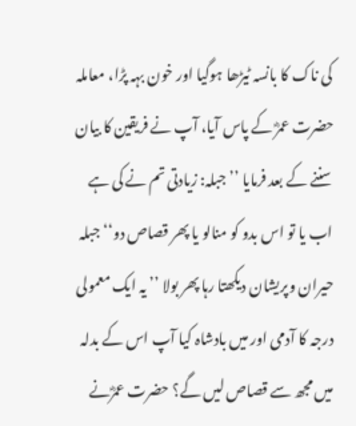کی ناک کا بانسہ ٹیڑھا ہوگیا اور خون بہہ پڑا، معاملہ حضرت عمرؓ کے پاس آیا، آپ نے فریقین کا بیان سننے کے بعد فرمایا ’’ جبلہ: زیادتی تم نے کی ہے اب یا تو اس بدو کو منالو یا پھر قصاص دو‘‘ جبلہ حیران وپریشان دیکھتا رہا پھر بولا ’’ یہ ایک معمولی درجہ کا آدمی اور میں بادشاہ کیا آپ اس کے بدلہ میں مجھ سے قصاص لیں گے؟ حضرت عمرؓنے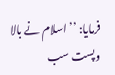فرمایا: ’’ اسلام نے بالا وپست سب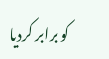کو برابر کردیا